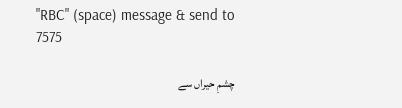"RBC" (space) message & send to 7575

چشمِ حیراں سے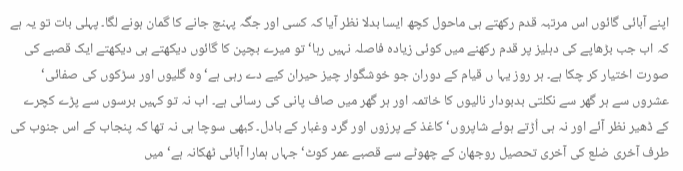اپنے آبائی گائوں اس مرتبہ قدم رکھتے ہی ماحول کچھ ایسا بدلا نظر آیا کہ کسی اور جگہ پہنچ جانے کا گمان ہونے لگا۔ پہلی بات تو یہ ہے کہ اب جب بڑھاپے کی دہلیز پر قدم رکھنے میں کوئی زیادہ فاصلہ نہیں رہا‘ تو میرے بچپن کا گائوں دیکھتے ہی دیکھتے ایک قصبے کی صورت اختیار کر چکا ہے۔ ہر روز یہا ں قیام کے دوران جو خوشگوار چیز حیران کیے دے رہی ہے‘ وہ گلیوں اور سڑکوں کی صفائی‘ عشروں سے ہر گھر سے نکلتی بدبودار نالیوں کا خاتمہ اور ہر گھر میں صاف پانی کی رسائی ہے۔ اب نہ تو کہیں برسوں سے پڑے کچرے کے ڈھیر نظر آئے اور نہ ہی اُڑتے ہوئے شاپروں‘ کاغذ کے پرزوں اور گرد وغبار کے بادل۔ کبھی سوچا ہی نہ تھا کہ پنجاب کے اس جنوب کی طرف آخری ضلع کی آخری تحصیل روجھان کے چھوٹے سے قصبے عمر کوٹ‘ جہاں ہمارا آبائی ٹھکانہ ہے‘ میں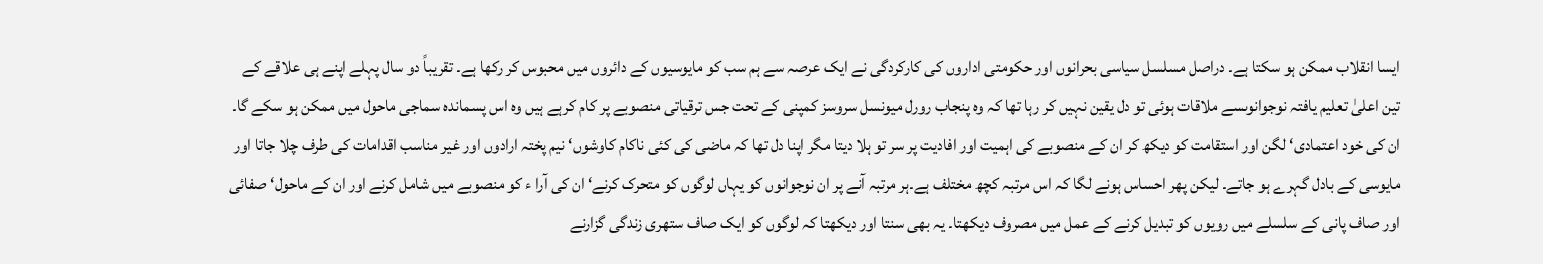ایسا انقلاب ممکن ہو سکتا ہے۔ دراصل مسلسل سیاسی بحرانوں اور حکومتی اداروں کی کارکردگی نے ایک عرصہ سے ہم سب کو مایوسیوں کے دائروں میں محبوس کر رکھا ہے۔ تقریباً دو سال پہلے اپنے ہی علاقے کے تین اعلیٰ تعلیم یافتہ نوجوانوںسے ملاقات ہوئی تو دل یقین نہیں کر رہا تھا کہ وہ پنجاب رورل میونسل سروسز کمپنی کے تحت جس ترقیاتی منصوبے پر کام کرہے ہیں وہ اس پسماندہ سماجی ماحول میں ممکن ہو سکے گا۔ ان کی خود اعتمادی‘ لگن اور استقامت کو دیکھ کر ان کے منصوبے کی اہمیت اور افادیت پر سر تو ہلا دیتا مگر اپنا دل تھا کہ ماضی کی کئی ناکام کاوشوں‘ نیم پختہ ارادوں اور غیر مناسب اقدامات کی طرف چلا جاتا اور مایوسی کے بادل گہرے ہو جاتے۔ لیکن پھر احساس ہونے لگا کہ اس مرتبہ کچھ مختلف ہے۔ہر مرتبہ آنے پر ان نوجوانوں کو یہاں لوگوں کو متحرک کرنے‘ ان کی آرا ء کو منصوبے میں شامل کرنے اور ان کے ماحول‘ صفائی اور صاف پانی کے سلسلے میں رویوں کو تبدیل کرنے کے عمل میں مصروف دیکھتا۔ یہ بھی سنتا اور دیکھتا کہ لوگوں کو ایک صاف ستھری زندگی گزارنے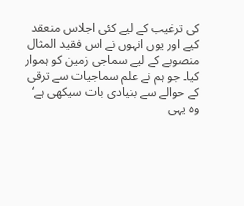کی ترغیب کے لیے کئی اجلاس منعقد کیے اور یوں انہوں نے اس فقید المثال منصوبے کے لیے سماجی زمین کو ہموار کیا۔ جو ہم نے علم سماجیات سے ترقی کے حوالے سے بنیادی بات سیکھی ہے‘ وہ یہی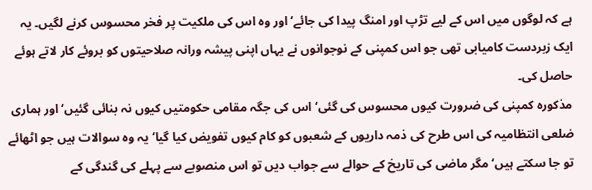ہے کہ لوگوں میں اس کے لیے تڑپ اور امنگ پیدا کی جائے‘ اور وہ اس کی ملکیت پر فخر محسوس کرنے لگیں۔ یہ ایک زبردست کامیابی تھی جو اس کمپنی کے نوجوانوں نے یہاں اپنی پیشہ ورانہ صلاحیتوں کو بروئے کار لاتے ہوئے حاصل کی۔
مذکورہ کمپنی کی ضرورت کیوں محسوس کی گئی‘ اس کی جگہ مقامی حکومتیں کیوں نہ بنائی گئیں‘ اور ہماری ضلعی انتظامیہ کی اس طرح کی ذمہ داریوں کے شعبوں کو کام کیوں تفویض کیا گیا‘ یہ وہ سوالات ہیں جو اٹھائے تو جا سکتے ہیں‘ مگر ماضی کی تاریخ کے حوالے سے جواب دیں تو اس منصوبے سے پہلے کی گندگی کے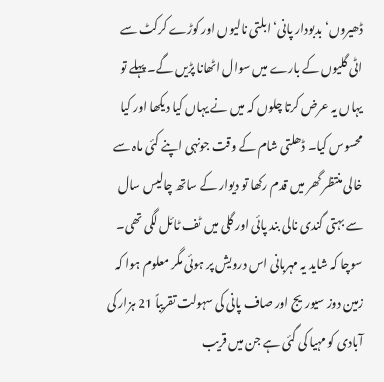ڈھیروں‘ بدبودار پانی‘ ابلتی نالیوں اور کوڑے کرکٹ سے اٹی گلیوں کے بارے میں سوال اٹھانا پڑیں گے۔ پہلے تو یہاں یہ عرض کرتا چلوں کہ میں نے یہاں کیا دیکھا اور کیا محسوس کیا۔ ڈھلتی شام کے وقت جونہی اپنے کئی ماہ سے خالی منتظر گھر میں قدم رکھا تو دیوار کے ساتھ چالیس سال سے بہتی گندی نالی بند پائی اور گلی میں ٹف ٹائل لگی تھی۔ سوچا کہ شاید یہ مہربانی اس درویش پر ہوئی مگر معلوم ہوا کہ زمین دوز سیوریج اور صاف پانی کی سہولت تقریباً 21 ہزار کی آبادی کو مہیا کی گئی ہے جن میں قریب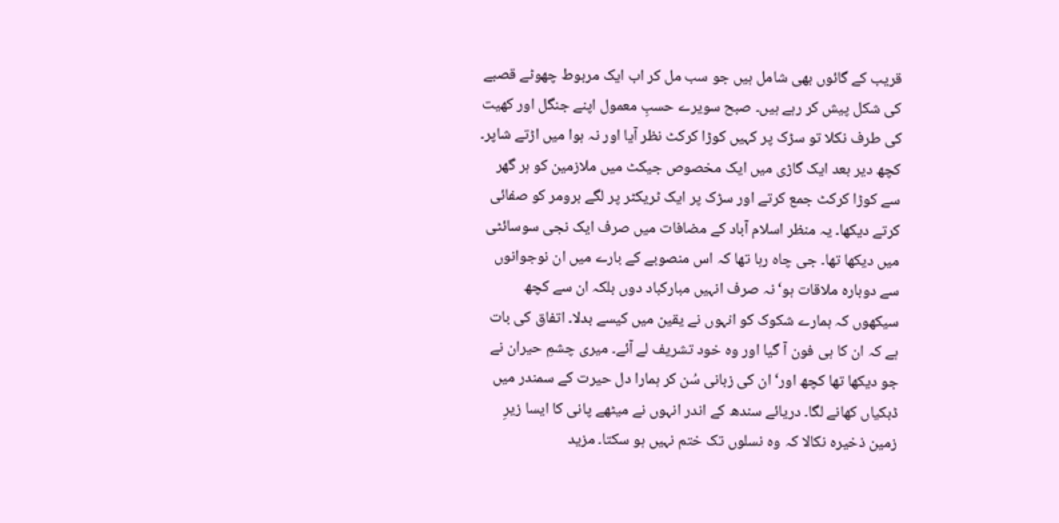قریب کے گائوں بھی شامل ہیں جو سب مل کر اب ایک مربوط چھوٹے قصبے کی شکل پیش کر رہے ہیں۔ صبح سویرے حسبِ معمول اپنے جنگل اور کھیت کی طرف نکلا تو سڑک پر کہیں کوڑا کرکٹ نظر آیا اور نہ ہوا میں اڑتے شاپر۔ کچھ دیر بعد ایک گاڑی میں ایک مخصوص جیکٹ میں ملازمین کو ہر گھر سے کوڑا کرکٹ جمع کرتے اور سڑک پر ایک ٹریکٹر پر لگے برومر کو صفائی کرتے دیکھا۔ یہ منظر اسلام آباد کے مضافات میں صرف ایک نجی سوسائٹی میں دیکھا تھا۔ جی چاہ رہا تھا کہ اس منصوبے کے بارے میں ان نوجوانوں سے دوبارہ ملاقات ہو‘ نہ صرف انہیں مبارکباد دوں بلکہ ان سے کچھ سیکھوں کہ ہمارے شکوک کو انہوں نے یقین میں کیسے بدلا۔ اتفاق کی بات ہے کہ ان کا ہی فون آ گیا اور وہ خود تشریف لے آئے۔ میری چشمِ حیران نے جو دیکھا تھا کچھ اور‘ ان کی زبانی سُن کر ہمارا دل حیرت کے سمندر میں ڈبکیاں کھانے لگا۔ دریائے سندھ کے اندر انہوں نے میٹھے پانی کا ایسا زیرِ زمین ذخیرہ نکالا کہ وہ نسلوں تک ختم نہیں ہو سکتا۔ مزید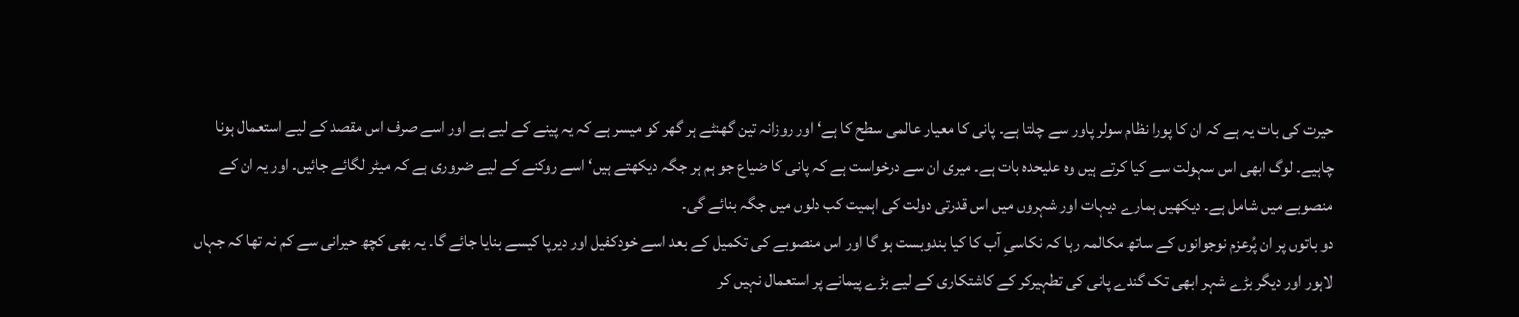حیرت کی بات یہ ہے کہ ان کا پورا نظام سولر پاور سے چلتا ہے۔ پانی کا معیار عالمی سطح کا ہے‘ اور روزانہ تین گھنٹے ہر گھر کو میسر ہے کہ یہ پینے کے لیے ہے اور اسے صرف اس مقصد کے لیے استعمال ہونا چاہیے۔ لوگ ابھی اس سہولت سے کیا کرتے ہیں وہ علیحدہ بات ہے۔ میری ان سے درخواست ہے کہ پانی کا ضیاع جو ہم ہر جگہ دیکھتے ہیں‘ اسے روکنے کے لیے ضروری ہے کہ میٹر لگائے جائیں۔ اور یہ ان کے منصوبے میں شامل ہے۔ دیکھیں ہمارے دیہات اور شہروں میں اس قدرتی دولت کی اہمیت کب دلوں میں جگہ بنائے گی۔
دو باتوں پر ان پُرعزم نوجوانوں کے ساتھ مکالمہ رہا کہ نکاسیِ آب کا کیا بندوبست ہو گا اور اس منصوبے کی تکمیل کے بعد اسے خودکفیل اور دیرپا کیسے بنایا جائے گا۔ یہ بھی کچھ حیرانی سے کم نہ تھا کہ جہاں لاہور اور دیگر بڑے شہر ابھی تک گندے پانی کی تطہیرکر کے کاشتکاری کے لیے بڑے پیمانے پر استعمال نہیں کر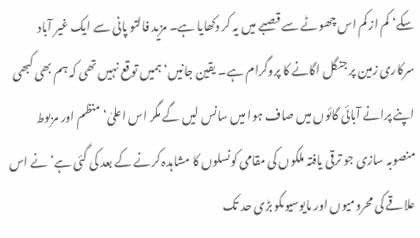سکے‘ کم از کم اس چھوٹے سے قصبے میں یہ کر دکھایا ہے۔ مزید فالتو پانی سے ایک غیر آباد سرکاری زمین پر جنگل اگانے کا پروگرام ہے۔ یقین جانیں‘ ہمیں توقع نہیں تھی کہ ہم بھی کبھی اپنے پرانے آبائی گائوں میں صاف ہوا میں سانس لیں گے مگر اس اعلیٰ‘ منظم اور مربوط منصوبہ سازی جو ترقی یافتہ ملکوں کی مقامی کونسلوں کا مشاہدہ کرنے کے بعد کی گئی ہے‘نے اس علاقے کی محرومیوں اور مایوسیوںکو بڑی حد تک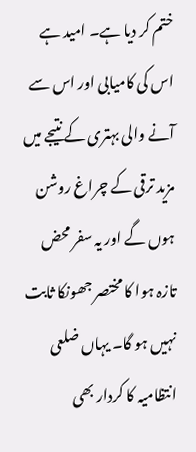ختم کر دیا ہے۔ امید ہے اس کی کامیابی اور اس سے آنے والی بہتری کے نتیجے میں مزید ترقی کے چراغ روشن ہوں گے اور یہ سفر محض تازہ ہوا کا مختصر جھونکا ثابت نہیں ہو گا۔ یہاں ضلعی انتظامیہ کا کردار بھی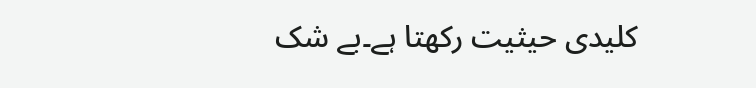کلیدی حیثیت رکھتا ہے۔بے شک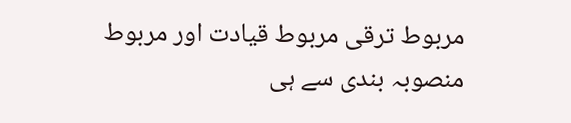مربوط ترقی مربوط قیادت اور مربوط منصوبہ بندی سے ہی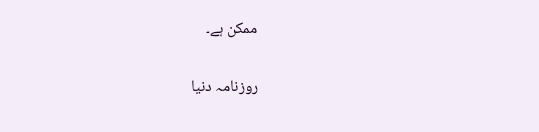ممکن ہے۔

روزنامہ دنیا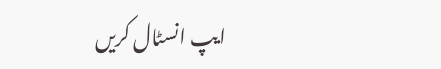ایپ انسٹال کریں